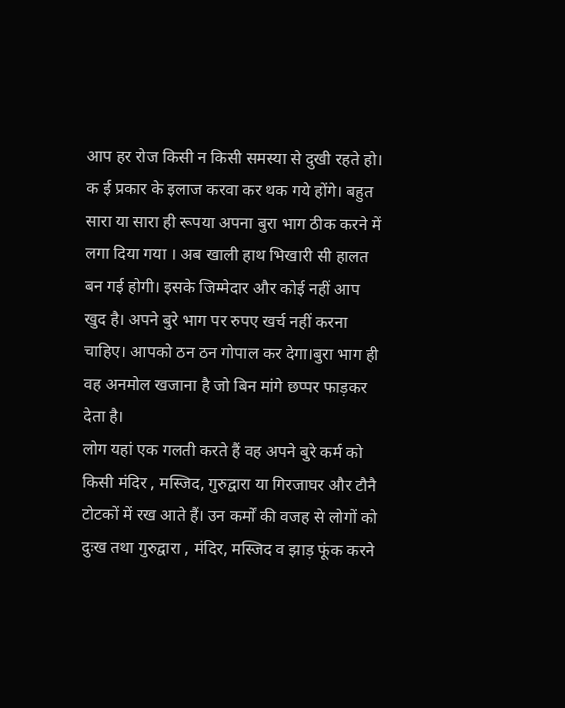आप हर रोज किसी न किसी समस्या से दुखी रहते हो। क ई प्रकार के इलाज करवा कर थक गये होंगे। बहुत सारा या सारा ही रूपया अपना बुरा भाग ठीक करने में लगा दिया गया । अब खाली हाथ भिखारी सी हालत बन गई होगी। इसके जिम्मेदार और कोई नहीं आप खुद है। अपने बुरे भाग पर रुपए खर्च नहीं करना चाहिए। आपको ठन ठन गोपाल कर देगा।बुरा भाग ही वह अनमोल खजाना है जो बिन मांगे छप्पर फाड़कर देता है।
लोग यहां एक गलती करते हैं वह अपने बुरे कर्म को किसी मंदिर , मस्जिद, गुरुद्वारा या गिरजाघर और टौनै टोटकों में रख आते हैं। उन कर्मों की वजह से लोगों को दुःख तथा गुरुद्वारा , मंदिर, मस्जिद व झाड़ फूंक करने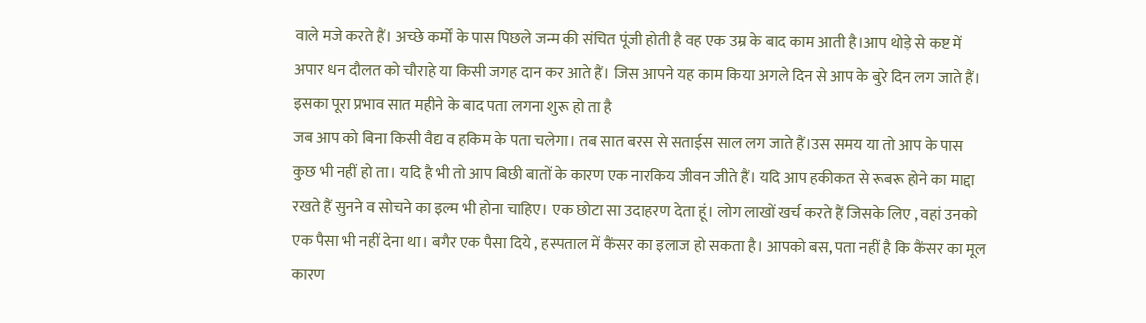वाले मजे करते हैं। अच्छे कर्मों के पास पिछले जन्म की संचित पूंजी होती है वह एक उम्र के बाद काम आती है।आप थोड़े से कष्ट में अपार धन दौलत को चौराहे या किसी जगह दान कर आते हैं। जिस आपने यह काम किया अगले दिन से आप के बुरे दिन लग जाते हैं। इसका पूरा प्रभाव सात महीने के बाद पता लगना शुरू हो ता है
जब आप को बिना किसी वैद्य व हकिम के पता चलेगा। तब सात बरस से सताईस साल लग जाते हैं।उस समय या तो आप के पास कुछ भी नहीं हो ता। यदि है भी तो आप बिछी बातों के कारण एक नारकिय जीवन जीते हैं। यदि आप हकीकत से रूबरू होने का माद्दा रखते हैं सुनने व सोचने का इल्म भी होना चाहिए। एक छोटा सा उदाहरण देता हूं। लोग लाखों खर्च करते हैं जिसके लिए , वहां उनको एक पैसा भी नहीं देना था। बगैर एक पैसा दिये , हस्पताल में कैंसर का इलाज हो सकता है। आपको बस, पता नहीं है कि कैंसर का मूल कारण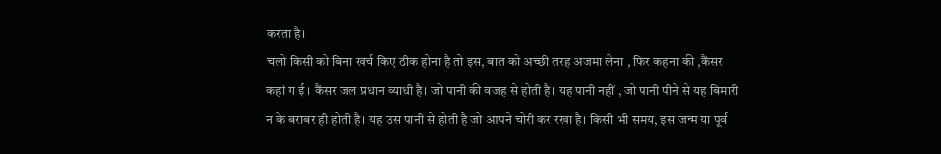करता है।
चलो किसी को बिना खर्च किए ठीक होना है तो इस, बात को अच्छी तरह अजमा लेना , फिर कहना की ,कैंसर कहां ग ई । कैंसर जल प्रधान व्याधी है। जो पानी की वजह से होती है। यह पानी नहीं , जो पानी पीने से यह बिमारी न के बराबर ही होती है। यह उस पानी से होती है जो आपने चोरी कर रखा है। किसी भी समय, इस जन्म या पूर्व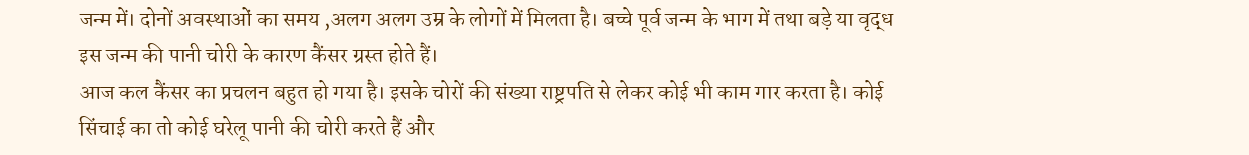जन्म में। दोनों अवस्थाओं का समय ,अलग अलग उम्र के लोगों में मिलता है। बच्चे पूर्व जन्म के भाग में तथा बड़े या वृद्ध इस जन्म की पानी चोरी के कारण कैंसर ग्रस्त होते हैं।
आज कल कैंसर का प्रचलन बहुत हो गया है। इसके चोरों की संख्या राष्ट्रपति से लेकर कोई भी काम गार करता है। कोई सिंचाई का तो कोई घरेलू पानी की चोरी करते हैं और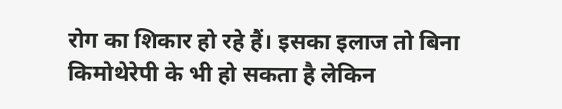रोग का शिकार हो रहे हैं। इसका इलाज तो बिना किमोथेरेपी के भी हो सकता है लेकिन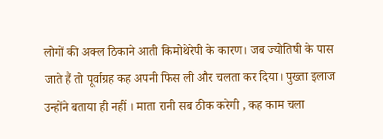लोगों की अक्ल ठिकाने आती किमोथेरेपी के कारण। जब ज्योतिषी के पास जाते हैं तो पूर्वाग्रह कह अपनी फिस ली और चलता कर दिया। पुख्ता इलाज उन्होंने बताया ही नहीं । माता रानी सब ठीक करेगी , कह काम चला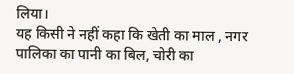लिया।
यह किसी ने नहीं कहा कि खेती का माल , नगर पालिका का पानी का बिल, चोरी का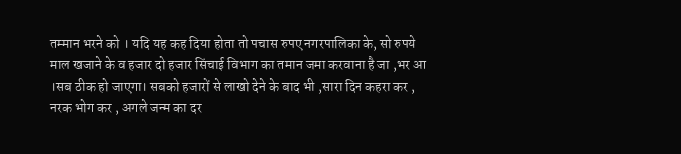तम्मान भरने को । यदि यह कह दिया होता तो पचास रुपए नगरपालिका के, सो रुपये माल खजाने के व हजार दो हजार सिंचाई विभाग का तमान जमा करवाना है जा ,भर आ ।सब ठीक हो जाएगा। सबको हजारों से लाखो देने के बाद भी ,सारा दिन कहरा कर , नरक भोग कर , अगले जन्म का दर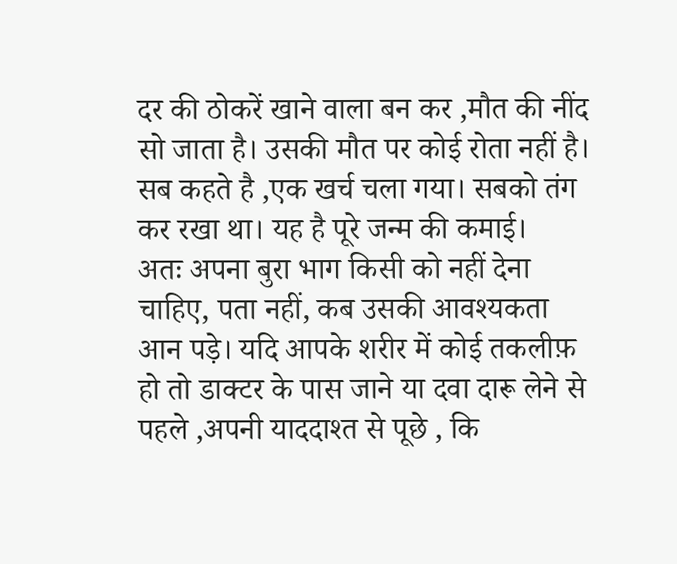दर की ठोकरें खाने वाला बन कर ,मौत की नींद सो जाता है। उसकी मौत पर कोई रोता नहीं है। सब कहते है ,एक खर्च चला गया। सबको तंग कर रखा था। यह है पूरे जन्म की कमाई।
अतः अपना बुरा भाग किसी को नहीं देना चाहिए, पता नहीं, कब उसकी आवश्यकता आन पड़े। यदि आपके शरीर में कोई तकलीफ़ हो तो डाक्टर के पास जाने या दवा दारू लेने से पहले ,अपनी याददाश्त से पूछे , कि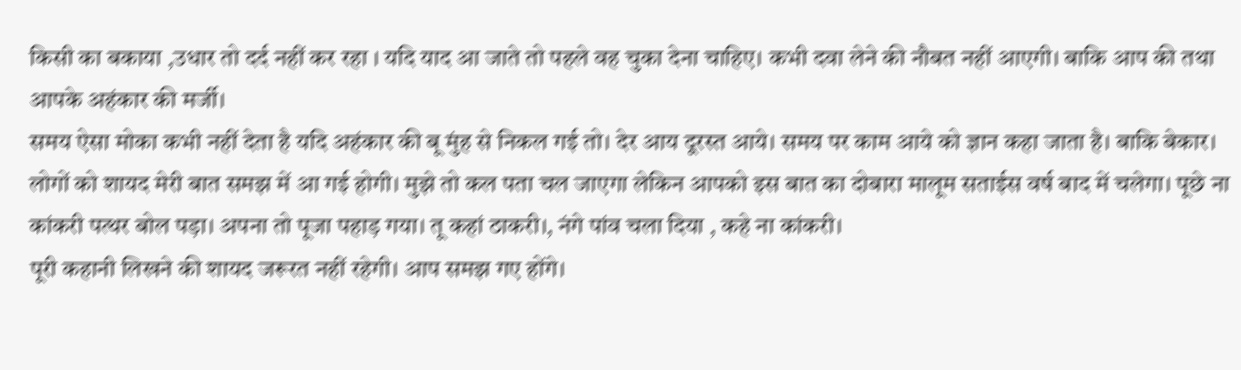किसी का बकाया ,उधार तो दर्द नहीं कर रहा । यदि याद आ जाते तो पहले वह चुका देना चाहिए। कभी दवा लेने की नौबत नहीं आएगी। बाकि आप की तथा आपके अहंकार की मर्जी।
समय ऐसा मोका कभी नहीं देता है यदि अहंकार की बू मुंह से निकल गई तो। देर आय दूरस्त आये। समय पर काम आये को ज्ञान कहा जाता है। बाकि बेकार। लोगों को शायद मेरी बात समझ में आ गई होगी। मुझे तो कल पता चल जाएगा लेकिन आपको इस बात का दोबारा मालूम सताईस वर्ष बाद में चलेगा। पूछे ना कांकरी पत्थर बोल पड़ा। अपना तो पूजा पहाड़ गया। तू कहां ठाकरी।, नंगे पांव चला दिया , कहे ना कांकरी।
पूरी कहानी लिखने की शायद जरूरत नहीं रहेगी। आप समझ गए होंगे।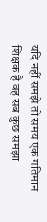यदि नहीं समझे तो समय एक गतिमान शिक्षक है वह सब कुछ समझा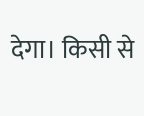देगा। किसी से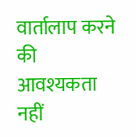वार्तालाप करने की आवश्यकता नहीं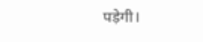पड़ेगी।